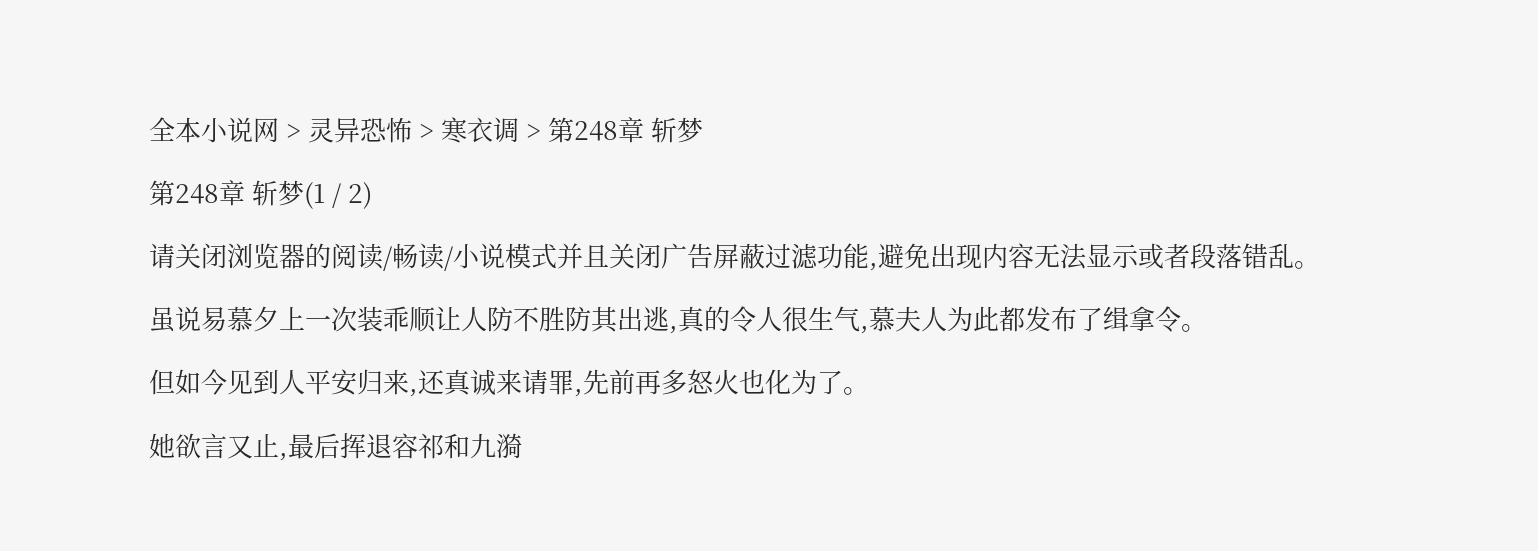全本小说网 > 灵异恐怖 > 寒衣调 > 第248章 斩梦

第248章 斩梦(1 / 2)

请关闭浏览器的阅读/畅读/小说模式并且关闭广告屏蔽过滤功能,避免出现内容无法显示或者段落错乱。

虽说易慕夕上一次装乖顺让人防不胜防其出逃,真的令人很生气,慕夫人为此都发布了缉拿令。

但如今见到人平安归来,还真诚来请罪,先前再多怒火也化为了。

她欲言又止,最后挥退容祁和九漪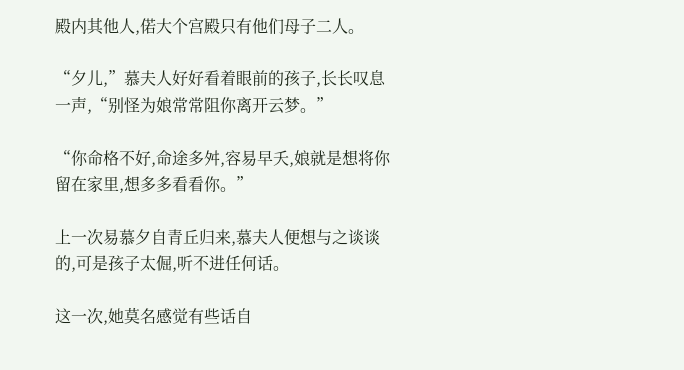殿内其他人,偌大个宫殿只有他们母子二人。

“夕儿,”慕夫人好好看着眼前的孩子,长长叹息一声,“别怪为娘常常阻你离开云梦。”

“你命格不好,命途多舛,容易早夭,娘就是想将你留在家里,想多多看看你。”

上一次易慕夕自青丘归来,慕夫人便想与之谈谈的,可是孩子太倔,听不进任何话。

这一次,她莫名感觉有些话自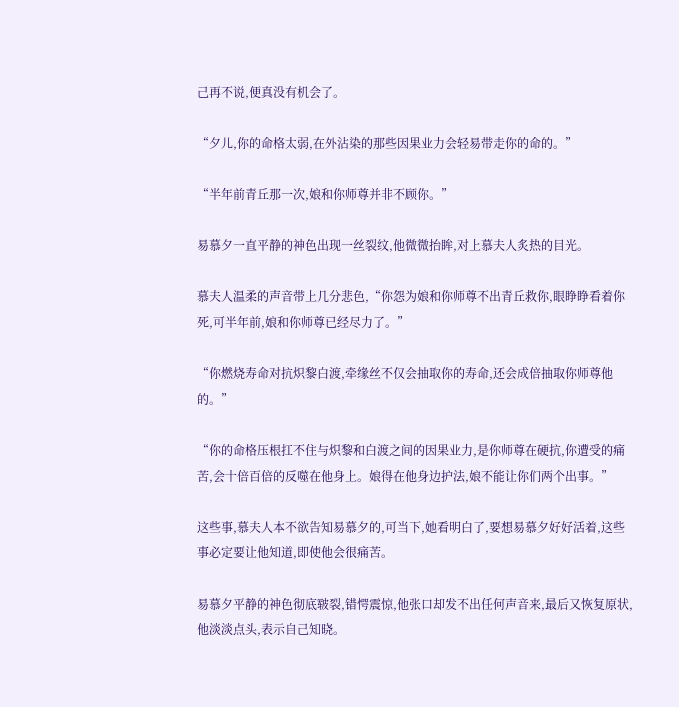己再不说,便真没有机会了。

“夕儿,你的命格太弱,在外沾染的那些因果业力会轻易带走你的命的。”

“半年前青丘那一次,娘和你师尊并非不顾你。”

易慕夕一直平静的神色出现一丝裂纹,他微微抬眸,对上慕夫人炙热的目光。

慕夫人温柔的声音带上几分悲色,“你怨为娘和你师尊不出青丘救你,眼睁睁看着你死,可半年前,娘和你师尊已经尽力了。”

“你燃烧寿命对抗炽黎白渡,牵缘丝不仅会抽取你的寿命,还会成倍抽取你师尊他的。”

“你的命格压根扛不住与炽黎和白渡之间的因果业力,是你师尊在硬抗,你遭受的痛苦,会十倍百倍的反噬在他身上。娘得在他身边护法,娘不能让你们两个出事。”

这些事,慕夫人本不欲告知易慕夕的,可当下,她看明白了,要想易慕夕好好活着,这些事必定要让他知道,即使他会很痛苦。

易慕夕平静的神色彻底皲裂,错愕震惊,他张口却发不出任何声音来,最后又恢复原状,他淡淡点头,表示自己知晓。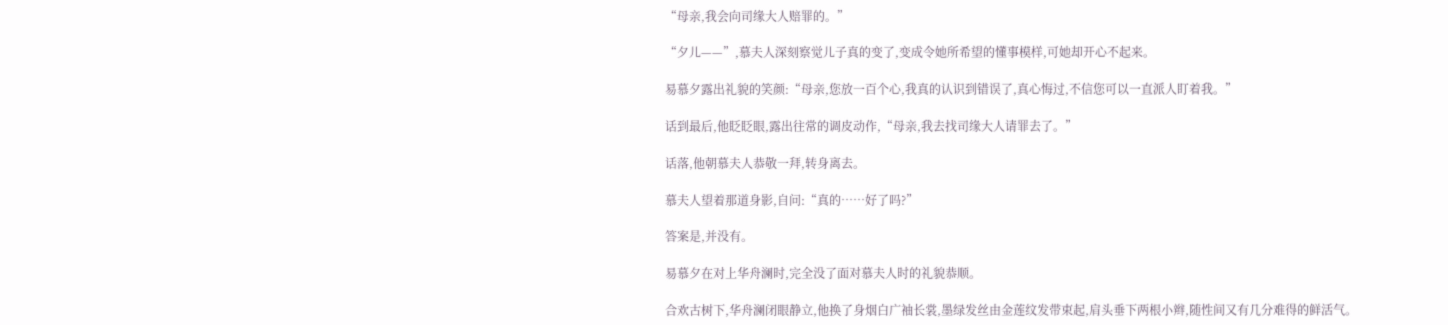“母亲,我会向司缘大人赔罪的。”

“夕儿——”,慕夫人深刻察觉儿子真的变了,变成令她所希望的懂事模样,可她却开心不起来。

易慕夕露出礼貌的笑颜:“母亲,您放一百个心,我真的认识到错误了,真心悔过,不信您可以一直派人盯着我。”

话到最后,他眨眨眼,露出往常的调皮动作,“母亲,我去找司缘大人请罪去了。”

话落,他朝慕夫人恭敬一拜,转身离去。

慕夫人望着那道身影,自问:“真的……好了吗?”

答案是,并没有。

易慕夕在对上华舟澜时,完全没了面对慕夫人时的礼貌恭顺。

合欢古树下,华舟澜闭眼静立,他换了身烟白广袖长裳,墨绿发丝由金莲纹发带束起,肩头垂下两根小辫,随性间又有几分难得的鲜活气。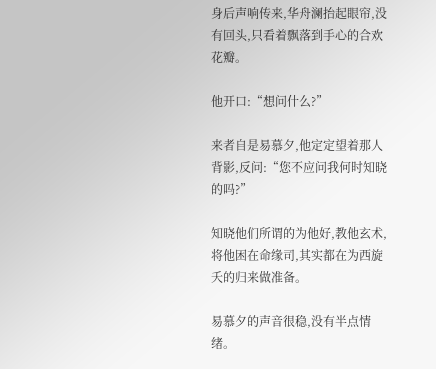身后声响传来,华舟澜抬起眼帘,没有回头,只看着飘落到手心的合欢花瓣。

他开口:“想问什么?”

来者自是易慕夕,他定定望着那人背影,反问:“您不应问我何时知晓的吗?”

知晓他们所谓的为他好,教他玄术,将他困在命缘司,其实都在为西旋夭的归来做准备。

易慕夕的声音很稳,没有半点情绪。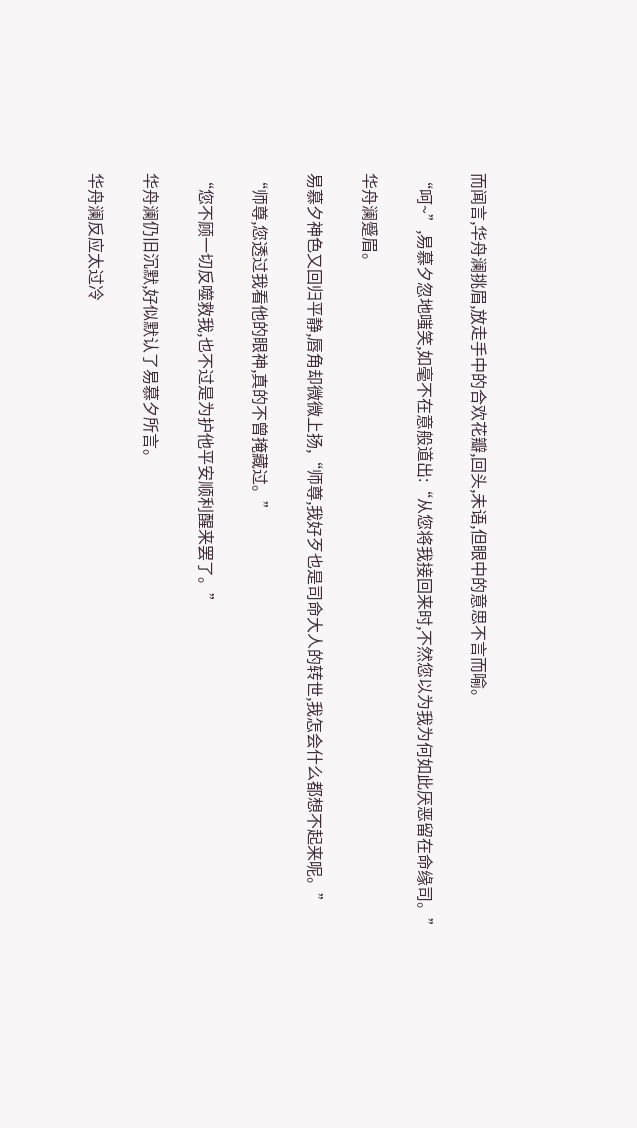而闻言,华舟澜挑眉,放走手中的合欢花瓣,回头,未语,但眼中的意思不言而喻。

“呵~”,易慕夕忽地嗤笑,如毫不在意般道出:“从您将我接回来时,不然您以为我为何如此厌恶留在命缘司。”

华舟澜蹙眉。

易慕夕神色又回归平静,唇角却微微上扬,“师尊,我好歹也是司命大人的转世,我怎会什么都想不起来呢。”

“师尊,您透过我看他的眼神,真的不曾掩藏过。”

“您不顾一切反噬救我,也不过是为护他平安顺利醒来罢了。”

华舟澜仍旧沉默,好似默认了易慕夕所言。

华舟澜反应太过冷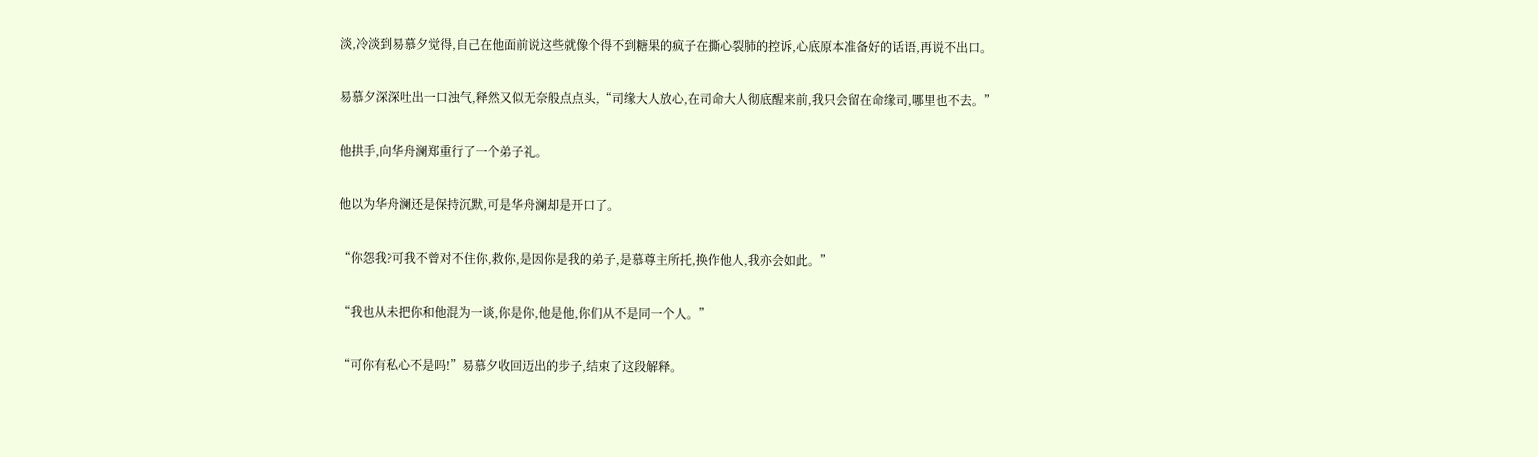淡,冷淡到易慕夕觉得,自己在他面前说这些就像个得不到糖果的疯子在撕心裂肺的控诉,心底原本准备好的话语,再说不出口。

易慕夕深深吐出一口浊气,释然又似无奈般点点头,“司缘大人放心,在司命大人彻底醒来前,我只会留在命缘司,哪里也不去。”

他拱手,向华舟澜郑重行了一个弟子礼。

他以为华舟澜还是保持沉默,可是华舟澜却是开口了。

“你怨我?可我不曾对不住你,救你,是因你是我的弟子,是慕尊主所托,换作他人,我亦会如此。”

“我也从未把你和他混为一谈,你是你,他是他,你们从不是同一个人。”

“可你有私心不是吗!”易慕夕收回迈出的步子,结束了这段解释。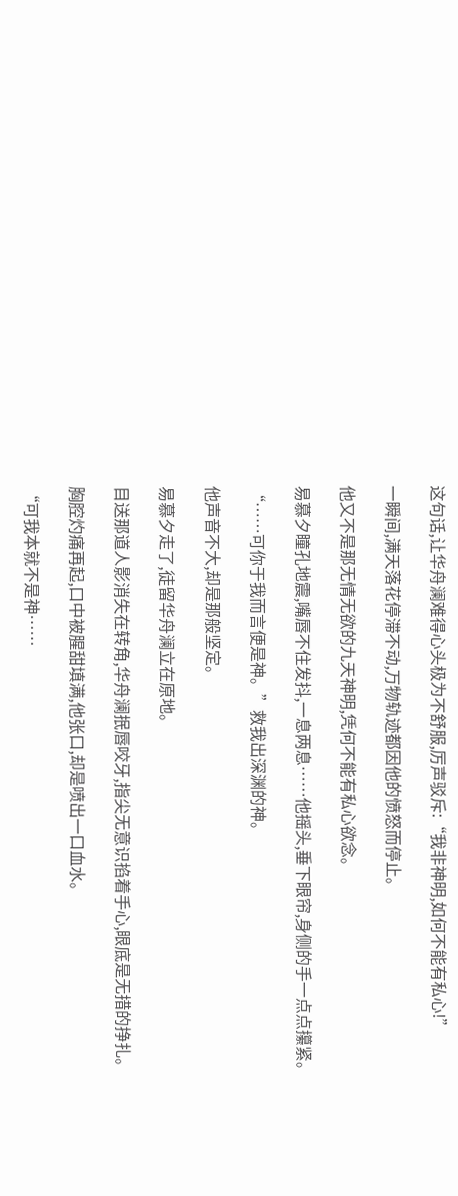这句话,让华舟澜难得心头极为不舒服,厉声驳斥:“我非神明,如何不能有私心!”

一瞬间,满天落花停滞不动,万物轨迹都因他的愤怒而停止。

他又不是那无情无欲的九天神明,凭何不能有私心欲念。

易慕夕瞳孔地震,嘴唇不住发抖,一息两息……他摇头,垂下眼帘,身侧的手一点点攥紧。

“……可你于我而言便是神。”救我出深渊的神。

他声音不大,却是那般坚定。

易慕夕走了,徒留华舟澜立在原地。

目送那道人影消失在转角,华舟澜抿唇咬牙,指尖无意识掐着手心,眼底是无措的挣扎。

胸腔灼痛再起,口中被腥甜填满,他张口,却是喷出一口血水。

“可我本就不是神……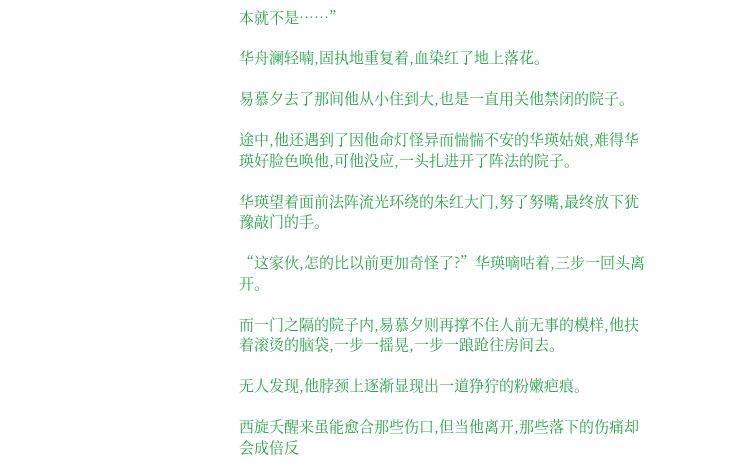本就不是……”

华舟澜轻喃,固执地重复着,血染红了地上落花。

易慕夕去了那间他从小住到大,也是一直用关他禁闭的院子。

途中,他还遇到了因他命灯怪异而惴惴不安的华瑛姑娘,难得华瑛好脸色唤他,可他没应,一头扎进开了阵法的院子。

华瑛望着面前法阵流光环绕的朱红大门,努了努嘴,最终放下犹豫敲门的手。

“这家伙,怎的比以前更加奇怪了?”华瑛嘀咕着,三步一回头离开。

而一门之隔的院子内,易慕夕则再撑不住人前无事的模样,他扶着滚烫的脑袋,一步一摇晃,一步一踉跄往房间去。

无人发现,他脖颈上逐渐显现出一道狰狞的粉嫩疤痕。

西旋夭醒来虽能愈合那些伤口,但当他离开,那些落下的伤痛却会成倍反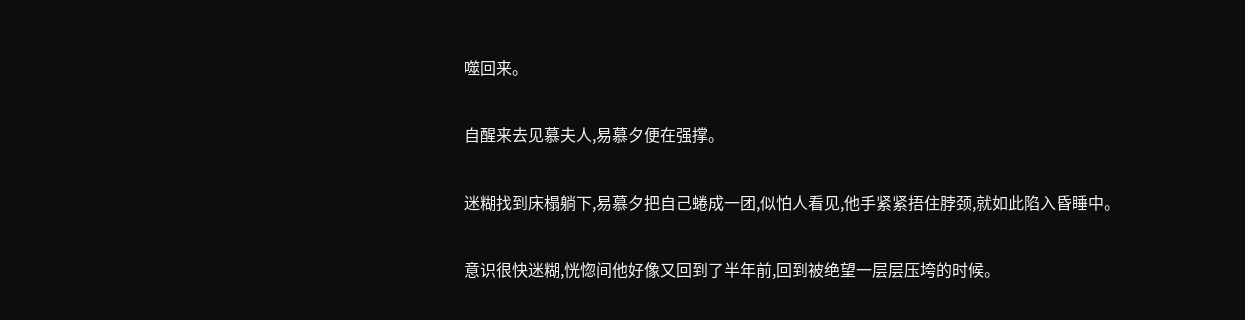噬回来。

自醒来去见慕夫人,易慕夕便在强撑。

迷糊找到床榻躺下,易慕夕把自己蜷成一团,似怕人看见,他手紧紧捂住脖颈,就如此陷入昏睡中。

意识很快迷糊,恍惚间他好像又回到了半年前,回到被绝望一层层压垮的时候。